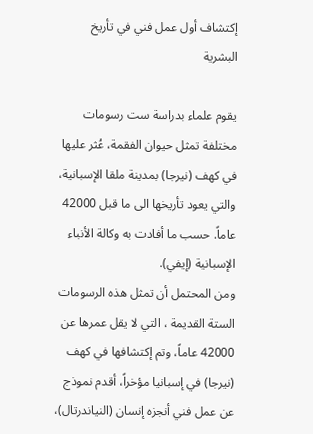إكتشاف أول عمل فني في تأريخ البشرية

يقوم علماء بدراسة ست رسومات مختلفة تمثل حيوان الفقمة، عُثر عليها في كهف (نيرجا) بمدينة ملقا الإسبانية، والتي يعود تأريخها الى ما قبل 42000 عاماً. حسب ما أفادت به وكالة الأنباء الإسبانية (إيفي).
ومن المحتمل أن تمثل هذه الرسومات الستة القديمة ، التي لا يقل عمرها عن 42000 عاماً، وتم إكتشافها في كهف (نيرجا) في إسبانيا مؤخراً، أقدم نموذج عن عمل فني أنجزه إنسان (النياندرتال)،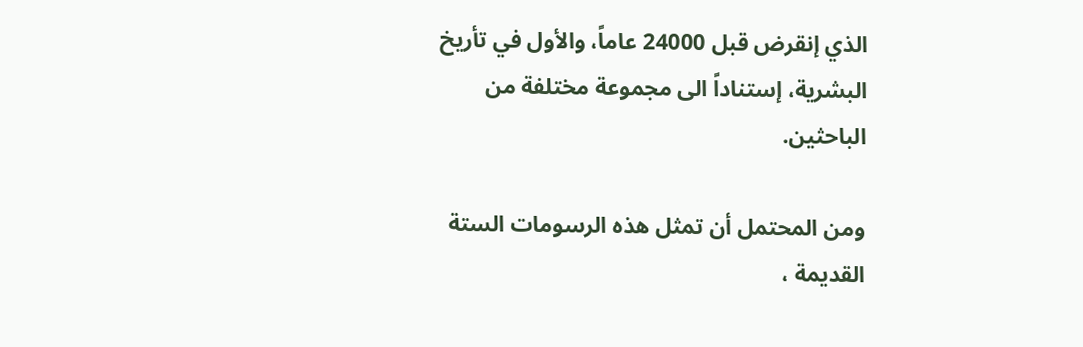الذي إنقرض قبل 24000 عاماً، والأول في تأريخ البشرية، إستناداً الى مجموعة مختلفة من الباحثين.

ومن المحتمل أن تمثل هذه الرسومات الستة القديمة ،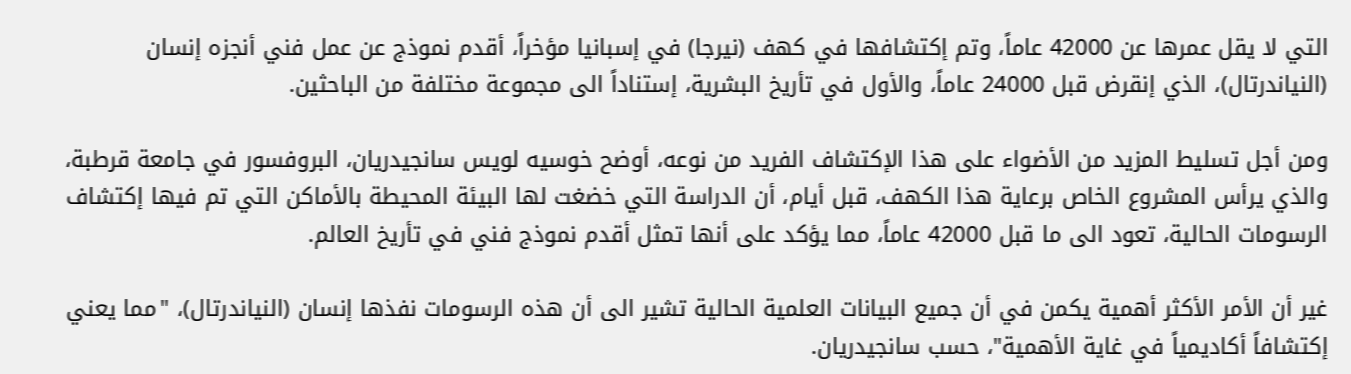التي لا يقل عمرها عن 42000 عاماً، وتم إكتشافها في كهف (نيرجا) في إسبانيا مؤخراً، أقدم نموذج عن عمل فني أنجزه إنسان (النياندرتال)، الذي إنقرض قبل 24000 عاماً، والأول في تأريخ البشرية، إستناداً الى مجموعة مختلفة من الباحثين.

ومن أجل تسليط المزيد من الأضواء على هذا الإكتشاف الفريد من نوعه، أوضح خوسيه لويس سانجيدريان، البروفسور في جامعة قرطبة، والذي يرأس المشروع الخاص برعاية هذا الكهف، قبل أيام، أن الدراسة التي خضغت لها البيئة المحيطة بالأماكن التي تم فيها إكتشاف الرسومات الحالية، تعود الى ما قبل 42000 عاماً، مما يؤكد على أنها تمثل أقدم نموذج فني في تأريخ العالم.

غير أن الأمر الأكثر أهمية يكمن في أن جميع البيانات العلمية الحالية تشير الى أن هذه الرسومات نفذها إنسان (النياندرتال)، "مما يعني إكتشافاً أكاديمياً في غاية الأهمية"، حسب سانجيدريان.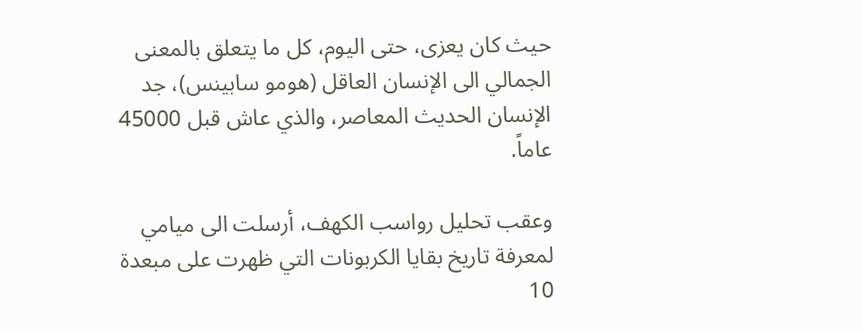حيث كان يعزى، حتى اليوم، كل ما يتعلق بالمعنى الجمالي الى الإنسان العاقل (هومو سابينس)، جد الإنسان الحديث المعاصر، والذي عاش قبل 45000 عاماً.

وعقب تحليل رواسب الكهف، أرسلت الى ميامي لمعرفة تاريخ بقايا الكربونات التي ظهرت على مبعدة 10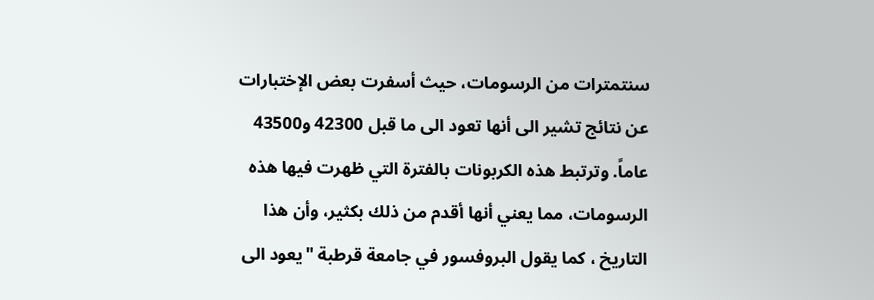سنتمترات من الرسومات، حيث أسفرت بعض الإختبارات عن نتائج تشير الى أنها تعود الى ما قبل 42300 و43500 عاماً. وترتبط هذه الكربونات بالفترة التي ظهرت فيها هذه الرسومات، مما يعني أنها أقدم من ذلك بكثير، وأن هذا التاريخ ، كما يقول البروفسور في جامعة قرطبة "يعود الى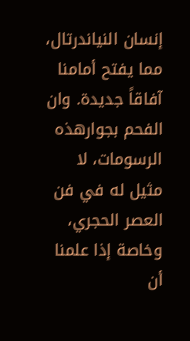إنسان النياندرتال، مما يفتح أمامنا آفاقاً جديدة. وان الفحم بجوارهذه الرسومات، لا مثيل له في فن العصر الحجري، وخاصة إذا علمنا أن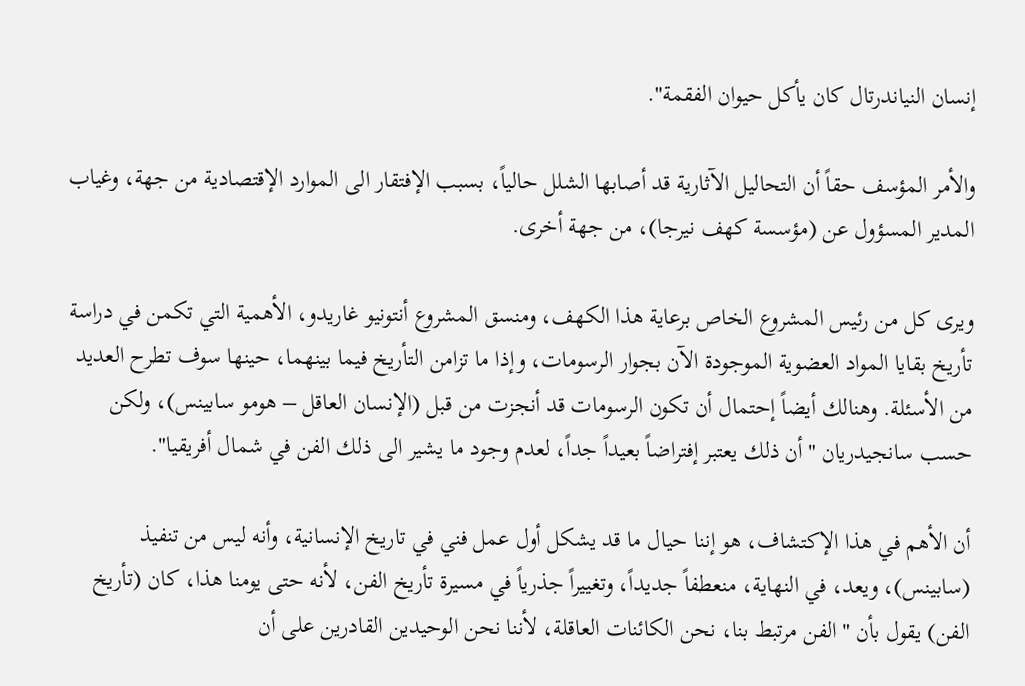إنسان النياندرتال كان يأكل حيوان الفقمة".

والأمر المؤسف حقاً أن التحاليل الآثارية قد أصابها الشلل حالياً، بسبب الإفتقار الى الموارد الإقتصادية من جهة، وغياب المدير المسؤول عن (مؤسسة كهف نيرجا)، من جهة أخرى.

ويرى كل من رئيس المشروع الخاص برعاية هذا الكهف، ومنسق المشروع أنتونيو غاريدو، الأهمية التي تكمن في دراسة تأريخ بقايا المواد العضوية الموجودة الآن بجوار الرسومات، وإذا ما تزامن التأريخ فيما بينهما، حينها سوف تطرح العديد من الأسئلة. وهنالك أيضاً إحتمال أن تكون الرسومات قد أنجزت من قبل (الإنسان العاقل – هومو سابينس)، ولكن حسب سانجيدريان "أن ذلك يعتبر إفتراضاً بعيداً جداً، لعدم وجود ما يشير الى ذلك الفن في شمال أفريقيا".

أن الأهم في هذا الإكتشاف، هو إننا حيال ما قد يشكل أول عمل فني في تاريخ الإنسانية، وأنه ليس من تنفيذ (سابينس)، ويعد، في النهاية، منعطفاً جديداً، وتغييراً جذرياً في مسيرة تأريخ الفن، لأنه حتى يومنا هذا، كان (تأريخ الفن) يقول بأن "الفن مرتبط بنا، نحن الكائنات العاقلة، لأننا نحن الوحيدين القادرين على أن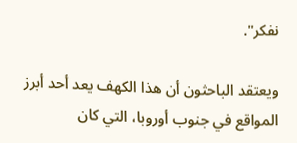نفكر".

ويعتقد الباحثون أن هذا الكهف يعد أحد أبرز المواقع في جنوب أوروبا، التي كان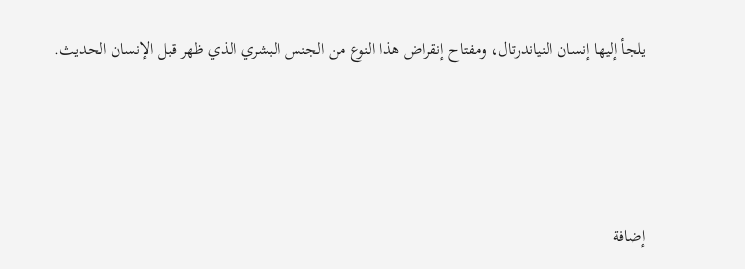يلجأ إليها إنسان النياندرتال، ومفتاح إنقراض هذا النوع من الجنس البشري الذي ظهر قبل الإنسان الحديث.





إضافة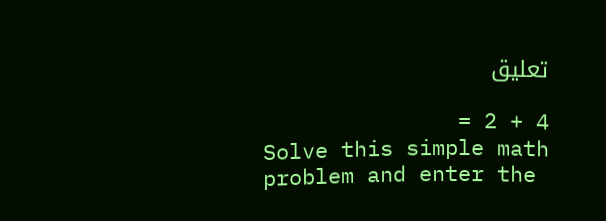تعليق

4 + 2 =
Solve this simple math problem and enter the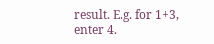result. E.g. for 1+3, enter 4.